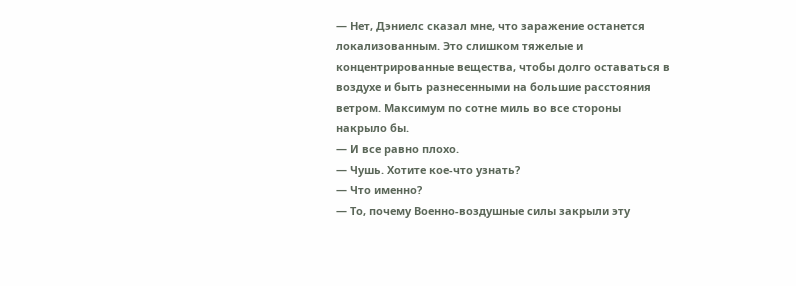— Нет, Дэниелс сказал мне, что заражение останется локализованным. Это слишком тяжелые и концентрированные вещества, чтобы долго оставаться в воздухе и быть разнесенными на большие расстояния ветром. Максимум по сотне миль во все стороны накрыло бы.
— И все равно плохо.
— Чушь. Хотите кое-что узнать?
— Что именно?
— То, почему Военно-воздушные силы закрыли эту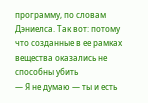программу, по словам Дэниелса. Так вот: потому что созданные в ее рамках вещества оказались не способны убить
— Я не думаю — ты и есть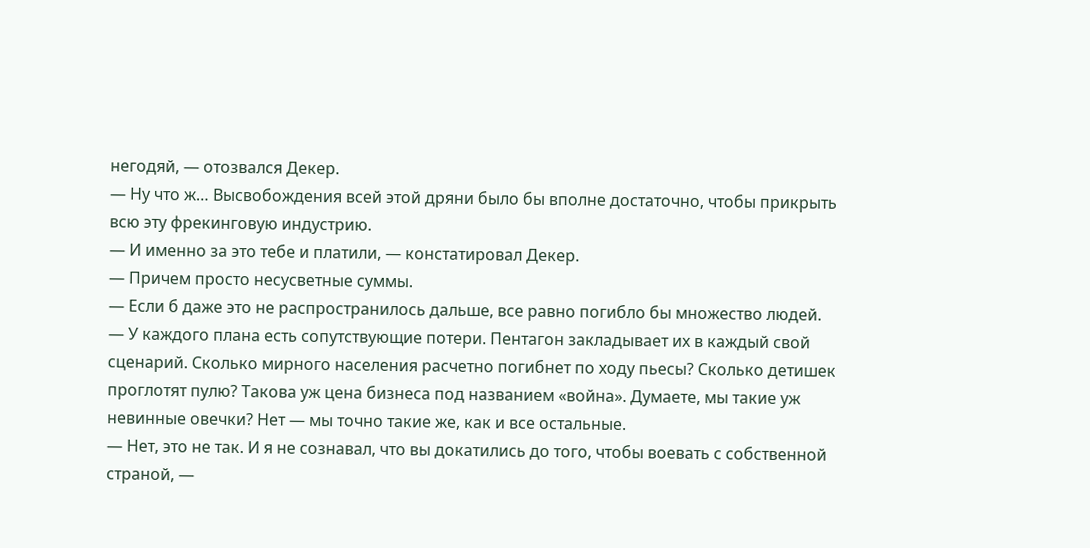негодяй, — отозвался Декер.
— Ну что ж… Высвобождения всей этой дряни было бы вполне достаточно, чтобы прикрыть всю эту фрекинговую индустрию.
— И именно за это тебе и платили, — констатировал Декер.
— Причем просто несусветные суммы.
— Если б даже это не распространилось дальше, все равно погибло бы множество людей.
— У каждого плана есть сопутствующие потери. Пентагон закладывает их в каждый свой сценарий. Сколько мирного населения расчетно погибнет по ходу пьесы? Сколько детишек проглотят пулю? Такова уж цена бизнеса под названием «война». Думаете, мы такие уж невинные овечки? Нет — мы точно такие же, как и все остальные.
— Нет, это не так. И я не сознавал, что вы докатились до того, чтобы воевать с собственной страной, —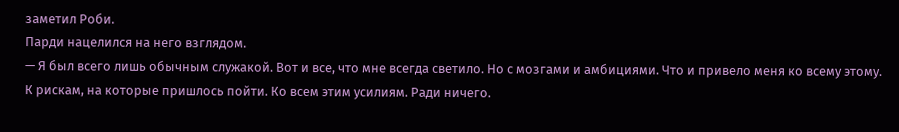заметил Роби.
Парди нацелился на него взглядом.
— Я был всего лишь обычным служакой. Вот и все, что мне всегда светило. Но с мозгами и амбициями. Что и привело меня ко всему этому. К рискам, на которые пришлось пойти. Ко всем этим усилиям. Ради ничего.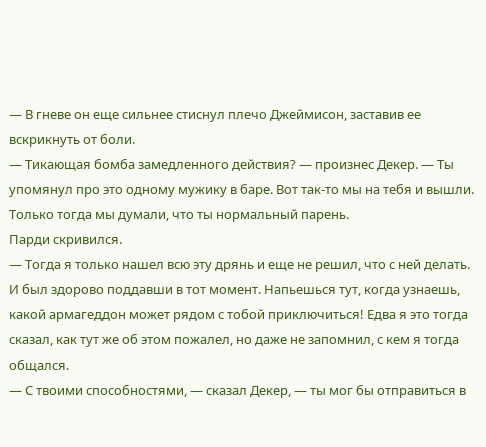— В гневе он еще сильнее стиснул плечо Джеймисон, заставив ее вскрикнуть от боли.
— Тикающая бомба замедленного действия? — произнес Декер. — Ты упомянул про это одному мужику в баре. Вот так-то мы на тебя и вышли. Только тогда мы думали, что ты нормальный парень.
Парди скривился.
— Тогда я только нашел всю эту дрянь и еще не решил, что с ней делать. И был здорово поддавши в тот момент. Напьешься тут, когда узнаешь, какой армагеддон может рядом с тобой приключиться! Едва я это тогда сказал, как тут же об этом пожалел, но даже не запомнил, с кем я тогда общался.
— С твоими способностями, — сказал Декер, — ты мог бы отправиться в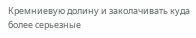Кремниевую долину и заколачивать куда более серьезные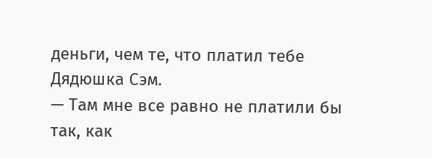деньги, чем те, что платил тебе Дядюшка Сэм.
— Там мне все равно не платили бы так, как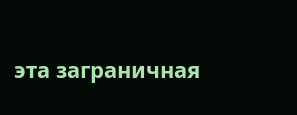эта заграничная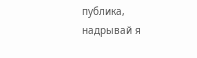публика, надрывай я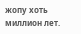жопу хоть миллион лет.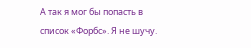А так я мог бы попасть в список «Форбс». Я не шучу.